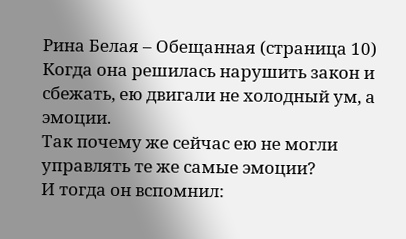Рина Белая – Обещанная (страница 10)
Когда она решилась нарушить закон и сбежать, ею двигали не холодный ум, а эмоции.
Так почему же сейчас ею не могли управлять те же самые эмоции?
И тогда он вспомнил: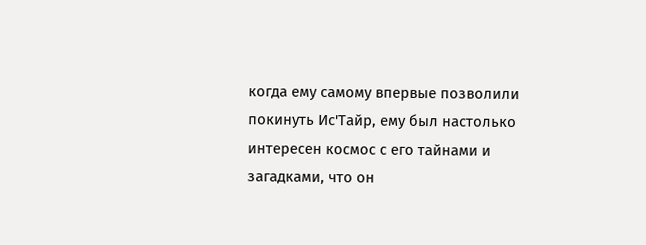когда ему самому впервые позволили покинуть Ис'Тайр, ему был настолько интересен космос с его тайнами и загадками, что он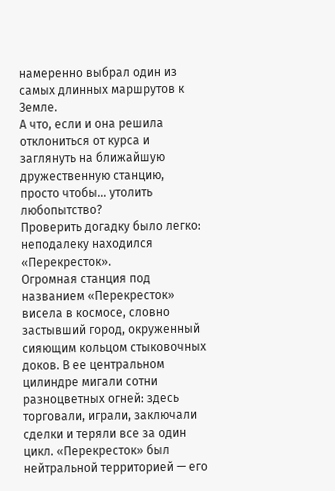намеренно выбрал один из самых длинных маршрутов к Земле.
А что, если и она решила отклониться от курса и заглянуть на ближайшую дружественную станцию, просто чтобы… утолить любопытство?
Проверить догадку было легко: неподалеку находился «Перекресток».
Огромная станция под названием «Перекресток» висела в космосе, словно застывший город, окруженный сияющим кольцом стыковочных доков. В ее центральном цилиндре мигали сотни разноцветных огней: здесь торговали, играли, заключали сделки и теряли все за один цикл. «Перекресток» был нейтральной территорией — его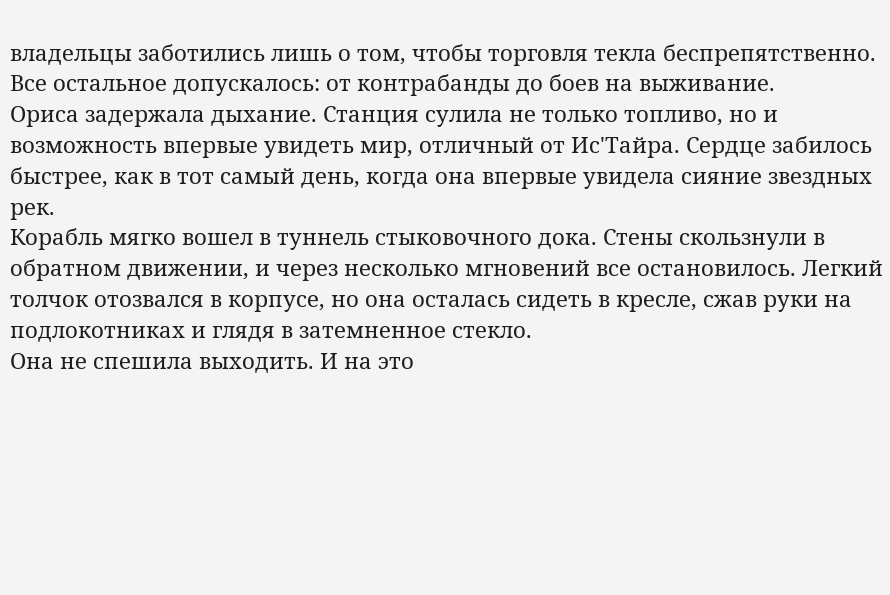владельцы заботились лишь о том, чтобы торговля текла беспрепятственно. Все остальное допускалось: от контрабанды до боев на выживание.
Ориса задержала дыхание. Станция сулила не только топливо, но и возможность впервые увидеть мир, отличный от Ис'Тайра. Сердце забилось быстрее, как в тот самый день, когда она впервые увидела сияние звездных рек.
Корабль мягко вошел в туннель стыковочного дока. Стены скользнули в обратном движении, и через несколько мгновений все остановилось. Легкий толчок отозвался в корпусе, но она осталась сидеть в кресле, сжав руки на подлокотниках и глядя в затемненное стекло.
Она не спешила выходить. И на это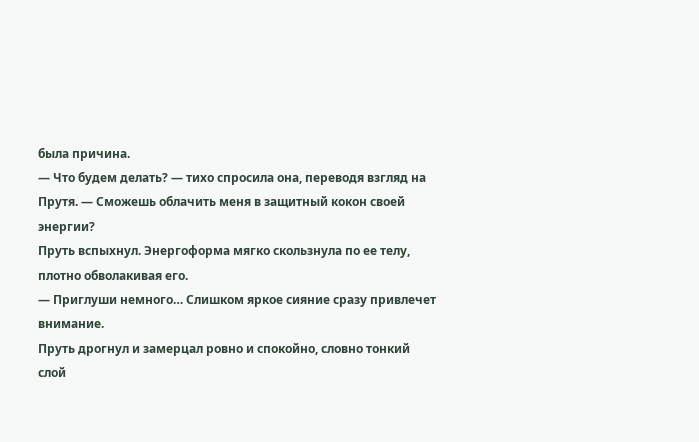была причина.
— Что будем делать? — тихо спросила она, переводя взгляд на Прутя. — Сможешь облачить меня в защитный кокон своей энергии?
Пруть вспыхнул. Энергоформа мягко скользнула по ее телу, плотно обволакивая его.
— Приглуши немного… Слишком яркое сияние сразу привлечет внимание.
Пруть дрогнул и замерцал ровно и спокойно, словно тонкий слой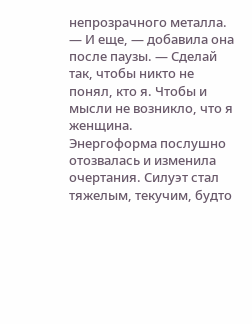непрозрачного металла.
— И еще, — добавила она после паузы. — Сделай так, чтобы никто не понял, кто я. Чтобы и мысли не возникло, что я женщина.
Энергоформа послушно отозвалась и изменила очертания. Силуэт стал тяжелым, текучим, будто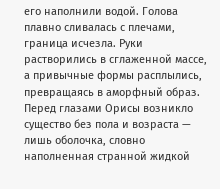его наполнили водой. Голова плавно сливалась с плечами, граница исчезла. Руки растворились в сглаженной массе, а привычные формы расплылись, превращаясь в аморфный образ. Перед глазами Орисы возникло существо без пола и возраста — лишь оболочка, словно наполненная странной жидкой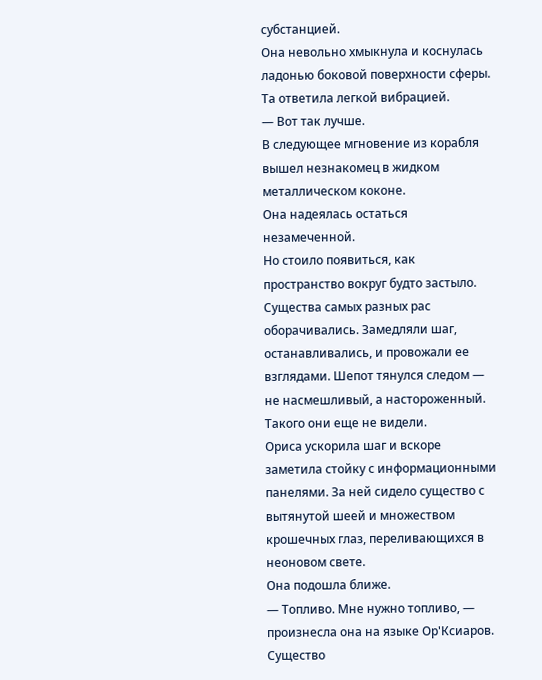субстанцией.
Она невольно хмыкнула и коснулась ладонью боковой поверхности сферы. Та ответила легкой вибрацией.
— Вот так лучше.
В следующее мгновение из корабля вышел незнакомец в жидком металлическом коконе.
Она надеялась остаться незамеченной.
Но стоило появиться, как пространство вокруг будто застыло.
Существа самых разных рас оборачивались. Замедляли шаг, останавливались, и провожали ее взглядами. Шепот тянулся следом — не насмешливый, а настороженный. Такого они еще не видели.
Ориса ускорила шаг и вскоре заметила стойку с информационными панелями. За ней сидело существо с вытянутой шеей и множеством крошечных глаз, переливающихся в неоновом свете.
Она подошла ближе.
— Топливо. Мне нужно топливо, — произнесла она на языке Ор'Ксиаров.
Существо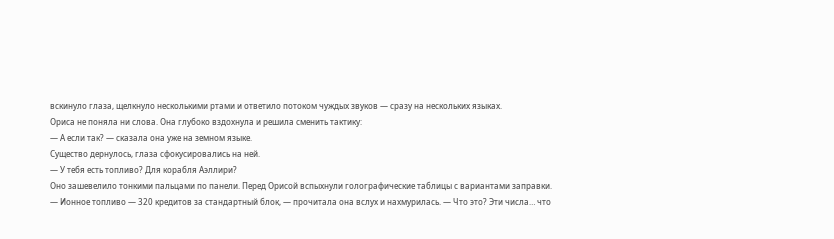вскинуло глаза, щелкнуло несколькими ртами и ответило потоком чуждых звуков — сразу на нескольких языках.
Ориса не поняла ни слова. Она глубоко вздохнула и решила сменить тактику:
— А если так? — сказала она уже на земном языке.
Существо дернулось, глаза сфокусировались на ней.
— У тебя есть топливо? Для корабля Аэллири?
Оно зашевелило тонкими пальцами по панели. Перед Орисой вспыхнули голографические таблицы с вариантами заправки.
— Ионное топливо — 320 кредитов за стандартный блок, — прочитала она вслух и нахмурилась. — Что это? Эти числа… что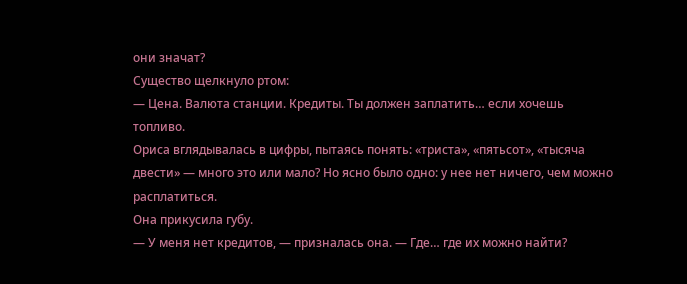они значат?
Существо щелкнуло ртом:
— Цена. Валюта станции. Кредиты. Ты должен заплатить… если хочешь топливо.
Ориса вглядывалась в цифры, пытаясь понять: «триста», «пятьсот», «тысяча двести» — много это или мало? Но ясно было одно: у нее нет ничего, чем можно расплатиться.
Она прикусила губу.
— У меня нет кредитов, — призналась она. — Где… где их можно найти?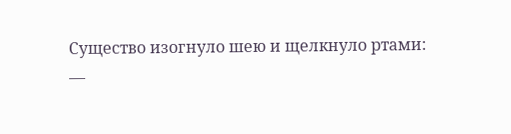Существо изогнуло шею и щелкнуло ртами:
—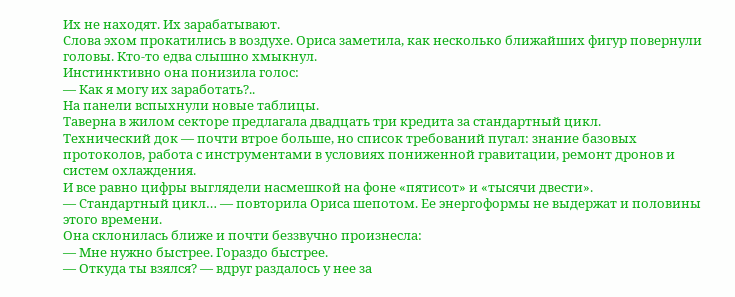Их не находят. Их зарабатывают.
Слова эхом прокатились в воздухе. Ориса заметила, как несколько ближайших фигур повернули головы. Кто-то едва слышно хмыкнул.
Инстинктивно она понизила голос:
— Как я могу их заработать?..
На панели вспыхнули новые таблицы.
Таверна в жилом секторе предлагала двадцать три кредита за стандартный цикл.
Технический док — почти втрое больше, но список требований пугал: знание базовых протоколов, работа с инструментами в условиях пониженной гравитации, ремонт дронов и систем охлаждения.
И все равно цифры выглядели насмешкой на фоне «пятисот» и «тысячи двести».
— Стандартный цикл… — повторила Ориса шепотом. Ее энергоформы не выдержат и половины этого времени.
Она склонилась ближе и почти беззвучно произнесла:
— Мне нужно быстрее. Гораздо быстрее.
— Откуда ты взялся? — вдруг раздалось у нее за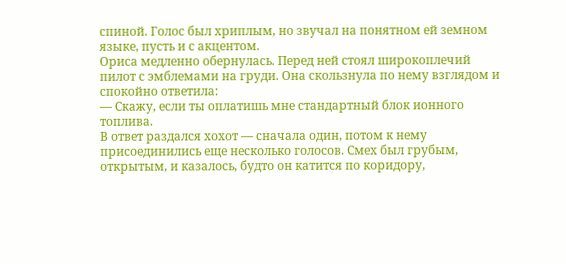спиной. Голос был хриплым, но звучал на понятном ей земном языке, пусть и с акцентом.
Ориса медленно обернулась. Перед ней стоял широкоплечий пилот с эмблемами на груди. Она скользнула по нему взглядом и спокойно ответила:
— Скажу, если ты оплатишь мне стандартный блок ионного топлива.
В ответ раздался хохот — сначала один, потом к нему присоединились еще несколько голосов. Смех был грубым, открытым, и казалось, будто он катится по коридору,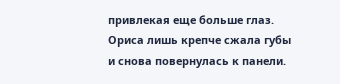привлекая еще больше глаз.
Ориса лишь крепче сжала губы и снова повернулась к панели.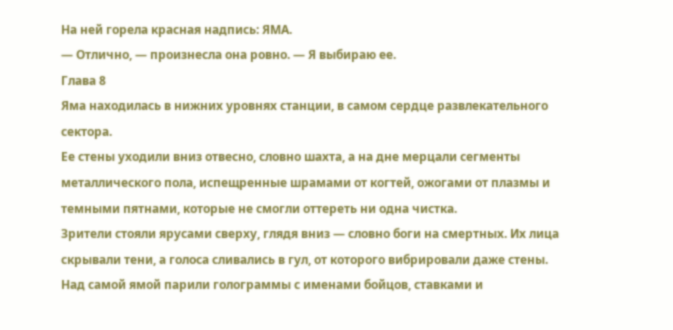На ней горела красная надпись: ЯМА.
— Отлично, — произнесла она ровно. — Я выбираю ее.
Глава 8
Яма находилась в нижних уровнях станции, в самом сердце развлекательного сектора.
Ее стены уходили вниз отвесно, словно шахта, а на дне мерцали сегменты металлического пола, испещренные шрамами от когтей, ожогами от плазмы и темными пятнами, которые не смогли оттереть ни одна чистка.
Зрители стояли ярусами сверху, глядя вниз — словно боги на смертных. Их лица скрывали тени, а голоса сливались в гул, от которого вибрировали даже стены.
Над самой ямой парили голограммы с именами бойцов, ставками и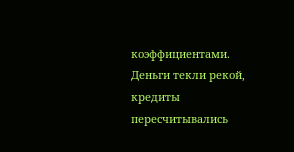коэффициентами. Деньги текли рекой, кредиты пересчитывались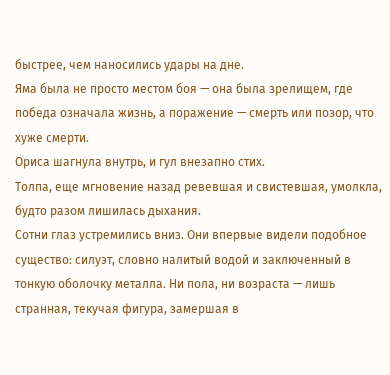быстрее, чем наносились удары на дне.
Яма была не просто местом боя — она была зрелищем, где победа означала жизнь, а поражение — смерть или позор, что хуже смерти.
Ориса шагнула внутрь, и гул внезапно стих.
Толпа, еще мгновение назад ревевшая и свистевшая, умолкла, будто разом лишилась дыхания.
Сотни глаз устремились вниз. Они впервые видели подобное существо: силуэт, словно налитый водой и заключенный в тонкую оболочку металла. Ни пола, ни возраста — лишь странная, текучая фигура, замершая в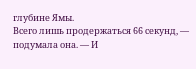глубине Ямы.
Всего лишь продержаться 66 секунд, — подумала она. — И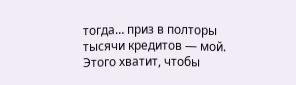тогда… приз в полторы тысячи кредитов — мой. Этого хватит, чтобы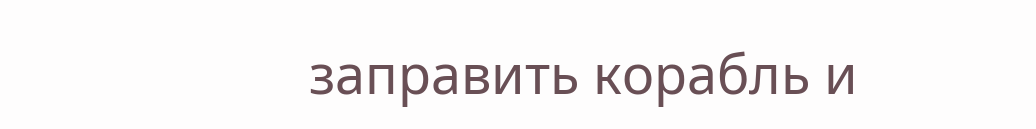заправить корабль и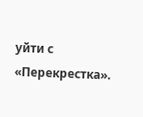уйти с «Перекрестка».